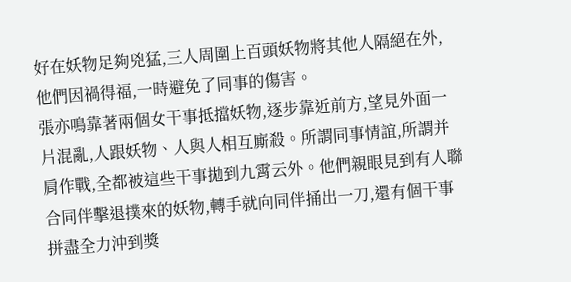好在妖物足夠兇猛,三人周圍上百頭妖物將其他人隔絕在外,他們因禍得福,一時避免了同事的傷害。
張亦鳴靠著兩個女干事抵擋妖物,逐步靠近前方,望見外面一片混亂,人跟妖物、人與人相互廝殺。所謂同事情誼,所謂并肩作戰,全都被這些干事拋到九霄云外。他們親眼見到有人聯合同伴擊退撲來的妖物,轉手就向同伴捅出一刀,還有個干事拼盡全力沖到獎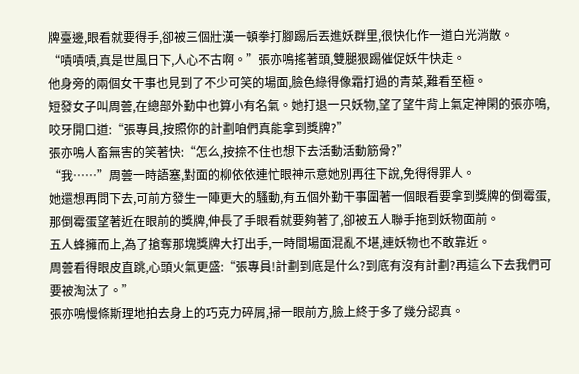牌臺邊,眼看就要得手,卻被三個壯漢一頓拳打腳踢后丟進妖群里,很快化作一道白光消散。
“嘖嘖嘖,真是世風日下,人心不古啊。”張亦鳴搖著頭,雙腿狠踢催促妖牛快走。
他身旁的兩個女干事也見到了不少可笑的場面,臉色綠得像霜打過的青菜,難看至極。
短發女子叫周蕓,在總部外勤中也算小有名氣。她打退一只妖物,望了望牛背上氣定神閑的張亦鳴,咬牙開口道:“張專員,按照你的計劃咱們真能拿到獎牌?”
張亦鳴人畜無害的笑著快:“怎么,按捺不住也想下去活動活動筋骨?”
“我……”周蕓一時語塞,對面的柳依依連忙眼神示意她別再往下說,免得得罪人。
她還想再問下去,可前方發生一陣更大的騷動,有五個外勤干事圍著一個眼看要拿到獎牌的倒霉蛋,那倒霉蛋望著近在眼前的獎牌,伸長了手眼看就要夠著了,卻被五人聯手拖到妖物面前。
五人蜂擁而上,為了搶奪那塊獎牌大打出手,一時間場面混亂不堪,連妖物也不敢靠近。
周蕓看得眼皮直跳,心頭火氣更盛:“張專員!計劃到底是什么?到底有沒有計劃?再這么下去我們可要被淘汰了。”
張亦鳴慢條斯理地拍去身上的巧克力碎屑,掃一眼前方,臉上終于多了幾分認真。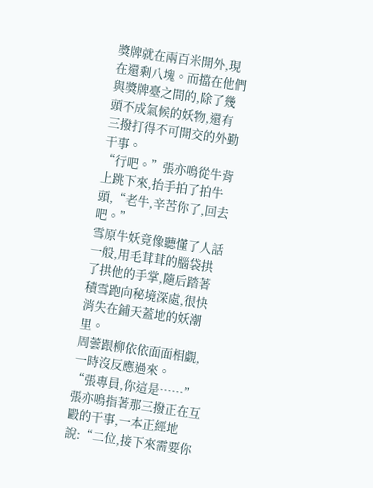獎牌就在兩百米開外,現在還剩八塊。而擋在他們與獎牌臺之間的,除了幾頭不成氣候的妖物,還有三撥打得不可開交的外勤干事。
“行吧。”張亦鳴從牛背上跳下來,抬手拍了拍牛頭,“老牛,辛苦你了,回去吧。”
雪原牛妖竟像聽懂了人話一般,用毛茸茸的腦袋拱了拱他的手掌,隨后踏著積雪跑向秘境深處,很快消失在鋪天蓋地的妖潮里。
周蕓跟柳依依面面相覷,一時沒反應過來。
“張專員,你這是……”
張亦鳴指著那三撥正在互毆的干事,一本正經地說:“二位,接下來需要你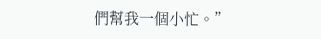們幫我一個小忙。”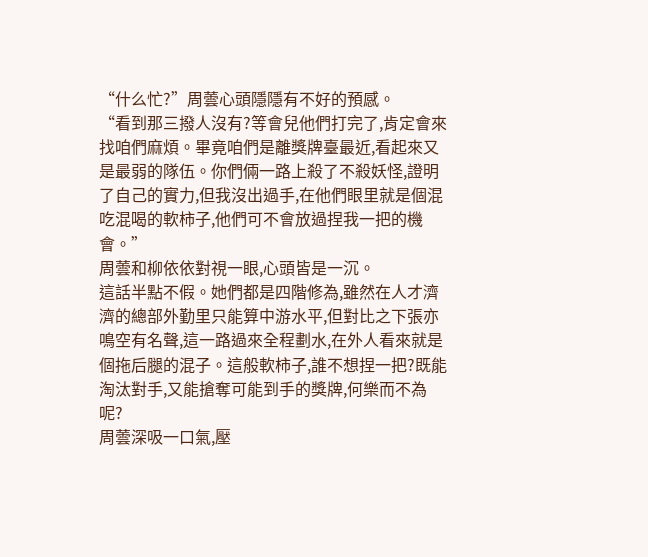“什么忙?”周蕓心頭隱隱有不好的預感。
“看到那三撥人沒有?等會兒他們打完了,肯定會來找咱們麻煩。畢竟咱們是離獎牌臺最近,看起來又是最弱的隊伍。你們倆一路上殺了不殺妖怪,證明了自己的實力,但我沒出過手,在他們眼里就是個混吃混喝的軟柿子,他們可不會放過捏我一把的機會。”
周蕓和柳依依對視一眼,心頭皆是一沉。
這話半點不假。她們都是四階修為,雖然在人才濟濟的總部外勤里只能算中游水平,但對比之下張亦鳴空有名聲,這一路過來全程劃水,在外人看來就是個拖后腿的混子。這般軟柿子,誰不想捏一把?既能淘汰對手,又能搶奪可能到手的獎牌,何樂而不為呢?
周蕓深吸一口氣,壓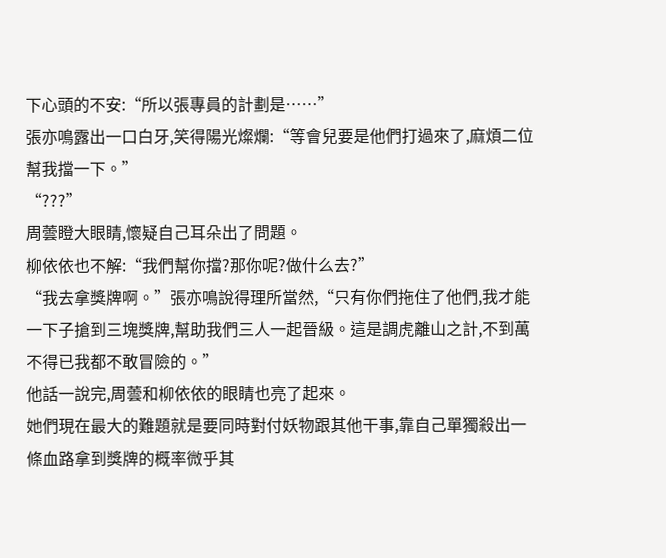下心頭的不安:“所以張專員的計劃是……”
張亦鳴露出一口白牙,笑得陽光燦爛:“等會兒要是他們打過來了,麻煩二位幫我擋一下。”
“???”
周蕓瞪大眼睛,懷疑自己耳朵出了問題。
柳依依也不解:“我們幫你擋?那你呢?做什么去?”
“我去拿獎牌啊。”張亦鳴說得理所當然,“只有你們拖住了他們,我才能一下子搶到三塊獎牌,幫助我們三人一起晉級。這是調虎離山之計,不到萬不得已我都不敢冒險的。”
他話一說完,周蕓和柳依依的眼睛也亮了起來。
她們現在最大的難題就是要同時對付妖物跟其他干事,靠自己單獨殺出一條血路拿到獎牌的概率微乎其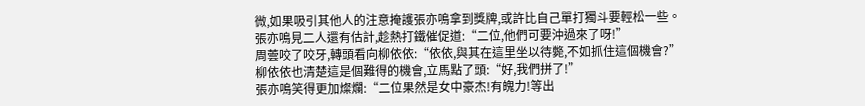微,如果吸引其他人的注意掩護張亦鳴拿到獎牌,或許比自己單打獨斗要輕松一些。
張亦鳴見二人還有估計,趁熱打鐵催促道:“二位,他們可要沖過來了呀!”
周蕓咬了咬牙,轉頭看向柳依依:“依依,與其在這里坐以待斃,不如抓住這個機會?”
柳依依也清楚這是個難得的機會,立馬點了頭:“好,我們拼了!”
張亦鳴笑得更加燦爛:“二位果然是女中豪杰!有魄力!等出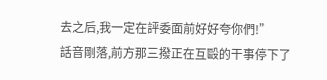去之后,我一定在評委面前好好夸你們!”
話音剛落,前方那三撥正在互毆的干事停下了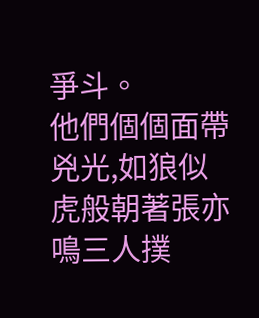爭斗。
他們個個面帶兇光,如狼似虎般朝著張亦鳴三人撲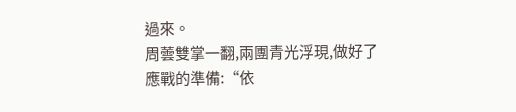過來。
周蕓雙掌一翻,兩團青光浮現,做好了應戰的準備:“依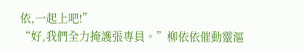依,一起上吧!”
“好,我們全力掩護張專員。”柳依依催動靈漚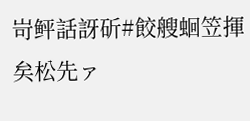岢鲆話訝斫#餃艘蛔笠揮矣松先ァ